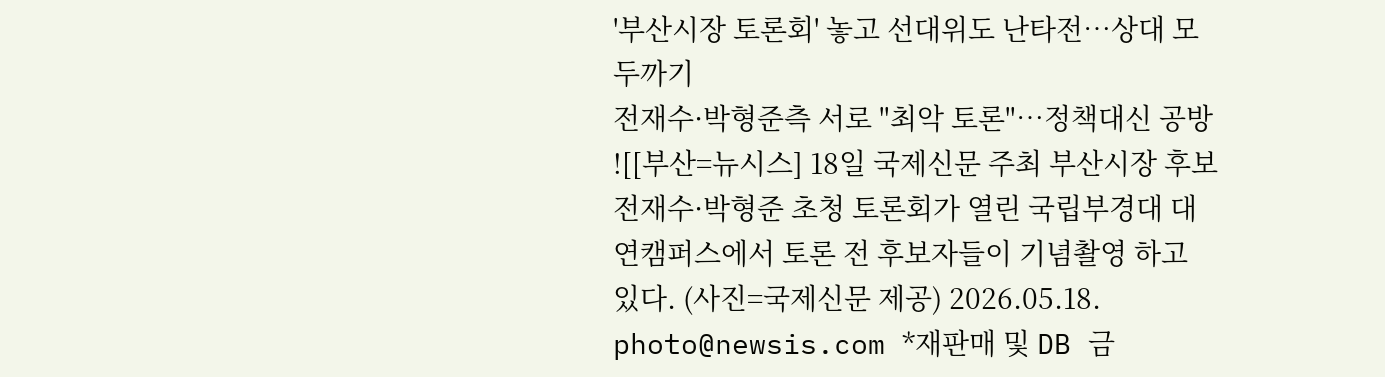'부산시장 토론회' 놓고 선대위도 난타전…상대 모두까기
전재수·박형준측 서로 "최악 토론"…정책대신 공방
![[부산=뉴시스] 18일 국제신문 주최 부산시장 후보 전재수·박형준 초청 토론회가 열린 국립부경대 대연캠퍼스에서 토론 전 후보자들이 기념촬영 하고 있다. (사진=국제신문 제공) 2026.05.18. photo@newsis.com *재판매 및 DB 금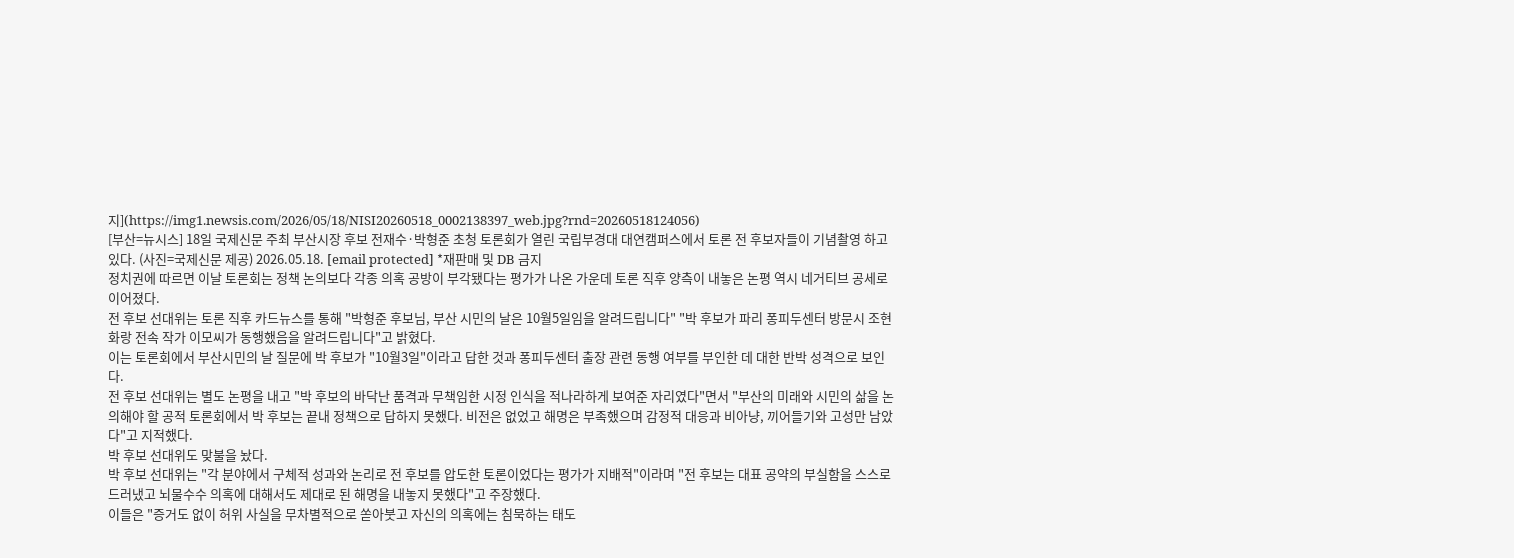지](https://img1.newsis.com/2026/05/18/NISI20260518_0002138397_web.jpg?rnd=20260518124056)
[부산=뉴시스] 18일 국제신문 주최 부산시장 후보 전재수·박형준 초청 토론회가 열린 국립부경대 대연캠퍼스에서 토론 전 후보자들이 기념촬영 하고 있다. (사진=국제신문 제공) 2026.05.18. [email protected] *재판매 및 DB 금지
정치권에 따르면 이날 토론회는 정책 논의보다 각종 의혹 공방이 부각됐다는 평가가 나온 가운데 토론 직후 양측이 내놓은 논평 역시 네거티브 공세로 이어졌다.
전 후보 선대위는 토론 직후 카드뉴스를 통해 "박형준 후보님, 부산 시민의 날은 10월5일임을 알려드립니다" "박 후보가 파리 퐁피두센터 방문시 조현화랑 전속 작가 이모씨가 동행했음을 알려드립니다"고 밝혔다.
이는 토론회에서 부산시민의 날 질문에 박 후보가 "10월3일"이라고 답한 것과 퐁피두센터 출장 관련 동행 여부를 부인한 데 대한 반박 성격으로 보인다.
전 후보 선대위는 별도 논평을 내고 "박 후보의 바닥난 품격과 무책임한 시정 인식을 적나라하게 보여준 자리였다"면서 "부산의 미래와 시민의 삶을 논의해야 할 공적 토론회에서 박 후보는 끝내 정책으로 답하지 못했다. 비전은 없었고 해명은 부족했으며 감정적 대응과 비아냥, 끼어들기와 고성만 남았다"고 지적했다.
박 후보 선대위도 맞불을 놨다.
박 후보 선대위는 "각 분야에서 구체적 성과와 논리로 전 후보를 압도한 토론이었다는 평가가 지배적"이라며 "전 후보는 대표 공약의 부실함을 스스로 드러냈고 뇌물수수 의혹에 대해서도 제대로 된 해명을 내놓지 못했다"고 주장했다.
이들은 "증거도 없이 허위 사실을 무차별적으로 쏟아붓고 자신의 의혹에는 침묵하는 태도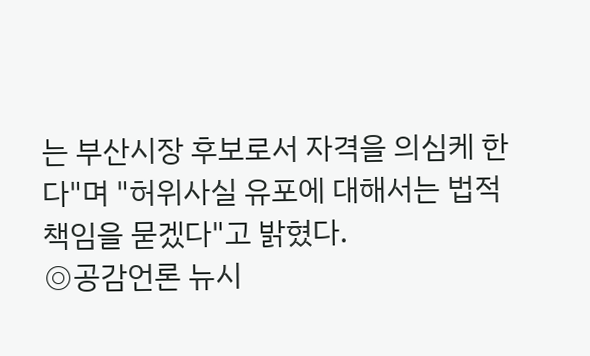는 부산시장 후보로서 자격을 의심케 한다"며 "허위사실 유포에 대해서는 법적 책임을 묻겠다"고 밝혔다.
◎공감언론 뉴시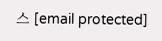스 [email protected]